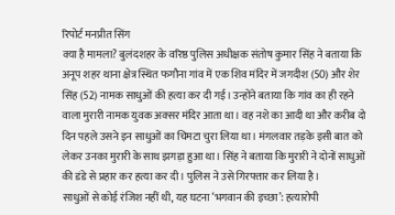रिपोर्ट मनप्रीत सिंग
क्या है मामला? बुलंदशहर के वरिष्ठ पुलिस अधीक्षक संतोष कुमार सिंह ने बताया कि अनूप शहर थाना क्षेत्र स्थित फगौना गांव में एक शिव मंदिर में जगदीश (50) और शेर सिंह (52) नामक साधुओं की हत्या कर दी गई। उन्होंने बताया कि गांव का ही रहने वाला मुरारी नामक युवक अक्सर मंदिर आता था। वह नशे का आदी था और करीब दो दिन पहले उसने इन साधुओं का चिमटा चुरा लिया था। मंगलवार तड़के इसी बात को लेकर उनका मुरारी के साथ झगड़ा हुआ था। सिंह ने बताया कि मुरारी ने दोनों साधुओं की डंडे से प्रहार कर हत्या कर दी। पुलिस ने उसे गिरफ्तार कर लिया है।
साधुओं से कोई रंजिश नहीं थी, यह घटना ‘भगवान की इच्छा’: हत्यारोपी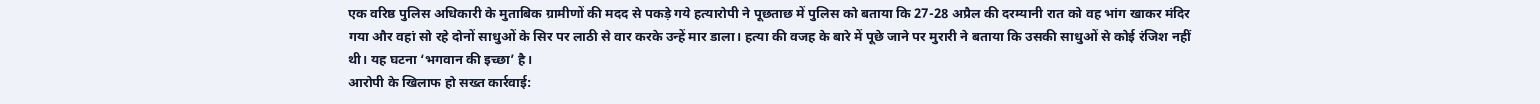एक वरिष्ठ पुलिस अधिकारी के मुताबिक ग्रामीणों की मदद से पकड़े गये हत्यारोपी ने पूछताछ में पुलिस को बताया कि 27-28 अप्रैल की दरम्यानी रात को वह भांग खाकर मंदिर गया और वहां सो रहे दोनों साधुओं के सिर पर लाठी से वार करके उन्हें मार डाला। हत्या की वजह के बारे में पूछे जाने पर मुरारी ने बताया कि उसकी साधुओं से कोई रंजिश नहीं थी। यह घटना ‘भगवान की इच्छा’ है।
आरोपी के खिलाफ हो सख्त कार्रवाई: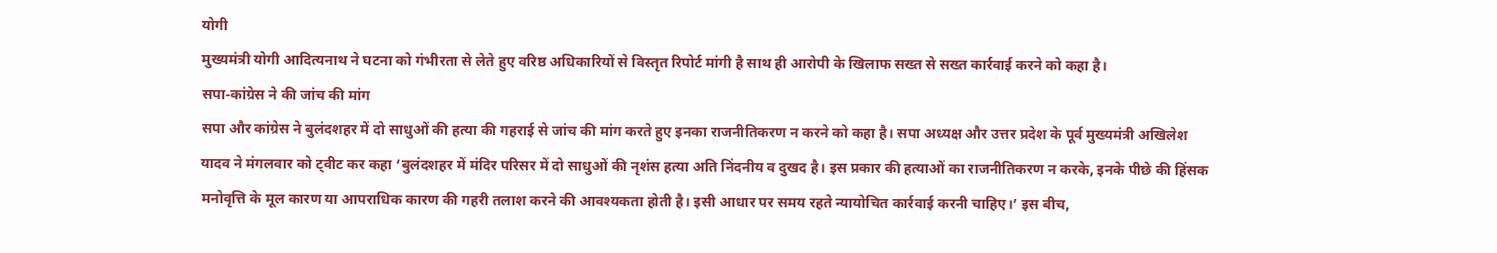योगी
मुख्यमंत्री योगी आदित्यनाथ ने घटना को गंभीरता से लेते हुए वरिष्ठ अधिकारियों से विस्तृत रिपोर्ट मांगी है साथ ही आरोपी के खिलाफ सख्त से सख्त कार्रवाई करने को कहा है।
सपा-कांग्रेस ने की जांच की मांग
सपा और कांग्रेस ने बुलंदशहर में दो साधुओं की हत्या की गहराई से जांच की मांग करते हुए इनका राजनीतिकरण न करने को कहा है। सपा अध्यक्ष और उत्तर प्रदेश के पूर्व मुख्यमंत्री अखिलेश यादव ने मंगलवार को ट्वीट कर कहा ‘बुलंदशहर में मंदिर परिसर में दो साधुओं की नृशंस हत्या अति निंदनीय व दुखद है। इस प्रकार की हत्याओं का राजनीतिकरण न करके, इनके पीछे की हिंसक मनोवृत्ति के मूल कारण या आपराधिक कारण की गहरी तलाश करने की आवश्यकता होती है। इसी आधार पर समय रहते न्यायोचित कार्रवाई करनी चाहिए।’ इस बीच,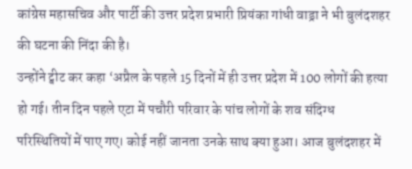कांग्रेस महासचिव और पार्टी की उत्तर प्रदेश प्रभारी प्रियंका गांधी वाड्रा ने भी बुलंदशहर की घटना की निंदा की है।
उन्होंने ट्वीट कर कहा ‘अप्रैल के पहले 15 दिनों में ही उत्तर प्रदेश में 100 लोगों की हत्या हो गई। तीन दिन पहले एटा में पचौरी परिवार के पांच लोगों के शव संदिग्ध परिस्थितियों में पाए गए। कोई नहीं जानता उनके साथ क्या हुआ। आज बुलंदशहर में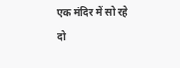एक मंदिर में सो रहे दो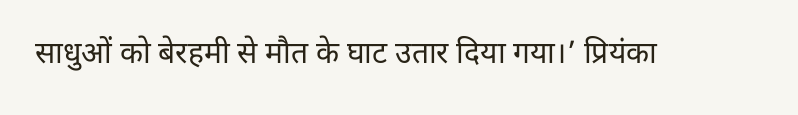साधुओं को बेरहमी से मौत के घाट उतार दिया गया।’ प्रियंका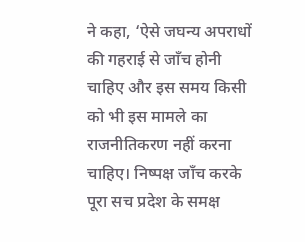ने कहा, ‘ऐसे जघन्य अपराधों की गहराई से जाँच होनी चाहिए और इस समय किसी को भी इस मामले का राजनीतिकरण नहीं करना चाहिए। निष्पक्ष जाँच करके पूरा सच प्रदेश के समक्ष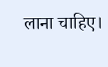लाना चाहिए।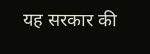यह सरकार की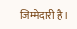जिम्मेदारी है।